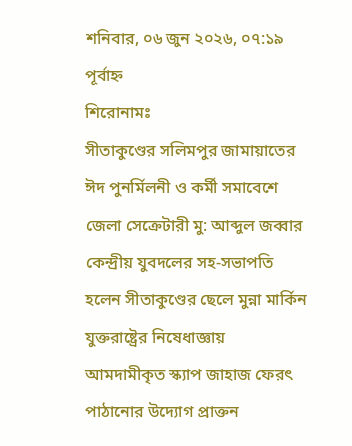শনিবার, ০৬ জুন ২০২৬, ০৭:১৯ পূর্বাহ্ন
শিরোনামঃ
সীতাকুণ্ডের সলিমপুর জামায়াতের ঈদ পুনর্মিলনী ও কর্মী সমাবেশে জেলা সেক্রেটারী মু: আব্দুল জব্বার কেন্দ্রীয় যুবদলের সহ-সভাপতি হলেন সীতাকুণ্ডের ছেলে মুন্না মার্কিন যুক্তরাষ্ট্রের নিষেধাজ্ঞায় আমদামীকৃত স্ক্যাপ জাহাজ ফেরৎ পাঠানোর উদ্যোগ প্রাক্তন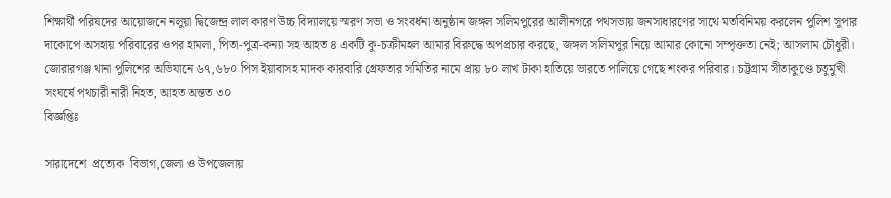শিক্ষার্থী পরিষদের আয়োজনে নলুয়া দ্বিজেন্দ্র লাল কারণ উচ্চ বিদ্যালয়ে স্মরণ সভা ও সংবর্ধনা অনুষ্ঠান জঙ্গল সলিমপুরের আলীনগরে পথসভায় জনসাধারণের সাথে মতবিনিময় করলেন পুলিশ সুপার দাকোপে অসহায় পরিবারের ওপর হামলা, পিতা-পুত্র-কন্যা সহ আহত ৪ একটি কু-চক্রীমহল আমার বিরুদ্ধে অপপ্রচার করছে, জঙ্গল সলিমপুর নিয়ে আমার কোনো সম্পৃক্ততা নেই; আসলাম চৌধুরী। জোরারগঞ্জ থানা পুলিশের অভিযানে ৬৭,৬৮০ পিস ইয়াবাসহ মাদক কারবারি গ্রেফতার সমিতির নামে প্রায় ৮০ লাখ টাকা হাতিয়ে ভারতে পালিয়ে গেছে শংকর পরিবার। চট্টগ্রাম সীতাকুণ্ডে চতুর্মুখী সংঘর্ষে পথচারী নারী নিহত, আহত অন্তত ৩০
বিজ্ঞপ্তিঃ

সারাদেশে  প্রত্যেক  বিভাগ,জেলা ও উপজেলায়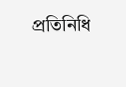প্রতিনিধি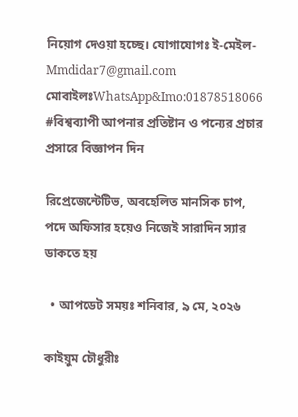নিয়োগ দেওয়া হচ্ছে। যোগাযোগঃ ই-মেইল-Mmdidar7@gmail.com মোবাইলঃWhatsApp&Imo:01878518066 #বিশ্বব্যাপী আপনার প্রতিষ্টান ও পন্যের প্রচার প্রসারে বিজ্ঞাপন দিন

রিপ্রেজেন্টেটিভ, অবহেলিত মানসিক চাপ, পদে অফিসার হয়েও নিজেই সারাদিন স্যার ডাকতে হয়

  • আপডেট সময়ঃ শনিবার, ৯ মে, ২০২৬

কাইয়ুম চৌধুরীঃ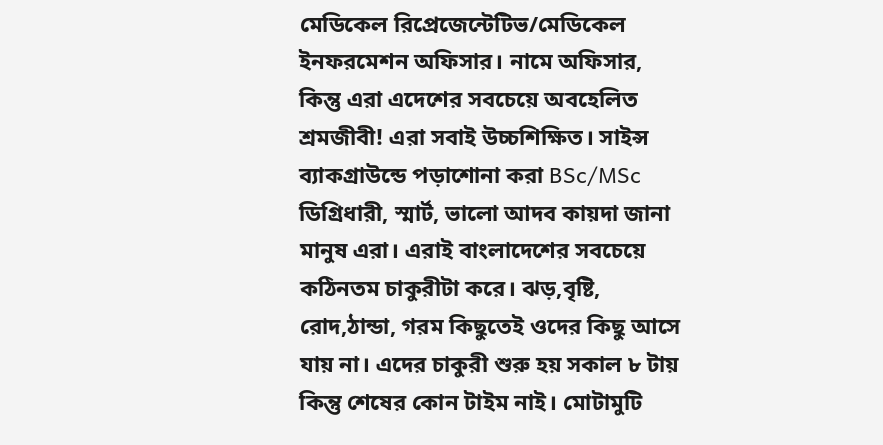মেডিকেল রিপ্রেজেন্টেটিভ/মেডিকেল ইনফরমেশন অফিসার। নামে অফিসার, কিন্তু এরা এদেশের সবচেয়ে অবহেলিত শ্রমজীবী! এরা সবাই উচ্চশিক্ষিত। সাইন্স ব্যাকগ্রাউন্ডে পড়াশোনা করা BSc/MSc ডিগ্রিধারী, স্মার্ট, ভালো আদব কায়দা জানা মানুষ এরা। এরাই বাংলাদেশের সবচেয়ে কঠিনতম চাকুরীটা করে। ঝড়,বৃষ্টি, রোদ,ঠান্ডা, গরম কিছুতেই ওদের কিছু আসে যায় না। এদের চাকুরী শুরু হয় সকাল ৮ টায় কিন্তু শেষের কোন টাইম নাই। মোটামুটি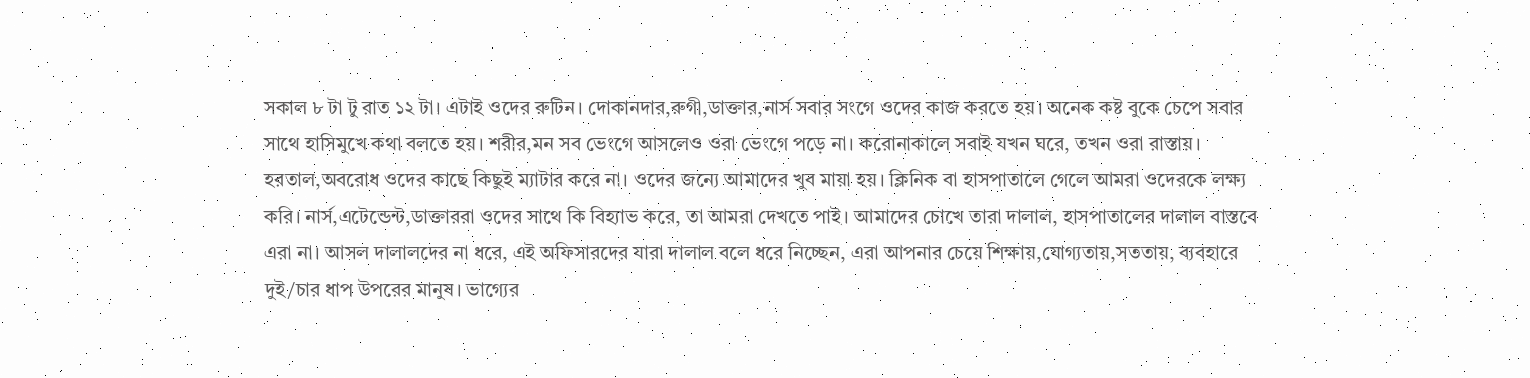সকাল ৮ টা টু রাত ১২ টা। এটাই ওদের রুটিন। দোকানদার,রুগী,ডাক্তার,নার্স সবার সংগে ওদের কাজ করতে হয়। অনেক কষ্ট বুকে চেপে সবার সাথে হাসিমুখে কথা বলতে হয়। শরীর,মন সব ভেংগে আসলেও ওরা ভেংগে পড়ে না। করোনাকালে সবাই যখন ঘরে, তখন ওরা রাস্তায়। হরতাল,অবরোধ ওদের কাছে কিছুই ম্যাটার করে না। ওদের জন্যে আমাদের খুব মায়া হয়। ক্লিনিক বা হাসপাতালে গেলে আমরা ওদেরকে লক্ষ্য করি। নার্স,এটেন্ডেন্ট,ডাক্তাররা ওদের সাথে কি বিহ্যাভ করে, তা আমরা দেখতে পাই। আমাদের চোখে তারা দালাল, হাসপাতালের দালাল বাস্তবে এরা না। আসল দালালদের না ধরে, এই অফিসারদের যারা দালাল বলে ধরে নিচ্ছেন, এরা আপনার চেয়ে শিক্ষায়,যোগ্যতায়,সততায়, ব্যবহারে দুই/চার ধাপ উপরের মানুষ। ভাগ্যের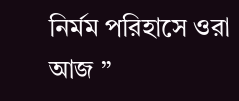নির্মম পরিহাসে ওরা আজ ”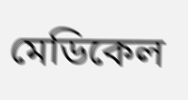মেডিকেল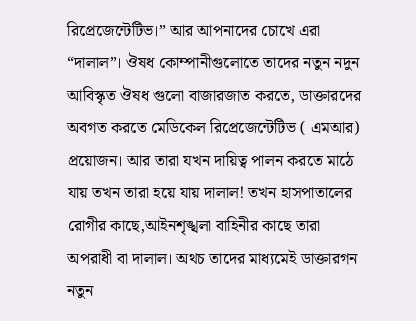রিপ্রেজেন্টেটিভ।” আর আপনাদের চোখে এরা “দালাল”। ঔষধ কোম্পানীগুলোতে তাদের নতুন নদুন আবিস্কৃত ঔষধ গুলো বাজারজাত করতে, ডাক্তারদের অবগত করতে মেডিকেল রিপ্রেজেন্টেটিভ ( এমআর) প্রয়োজন। আর তারা যখন দায়িত্ব পালন করতে মাঠে যায় তখন তারা হয়ে যায় দালাল! তখন হাসপাতালের রোগীর কাছে,আইনশৃঙ্খলা বাহিনীর কাছে তারা অপরাধী বা দালাল। অথচ তাদের মাধ্যমেই ডাক্তারগন নতুন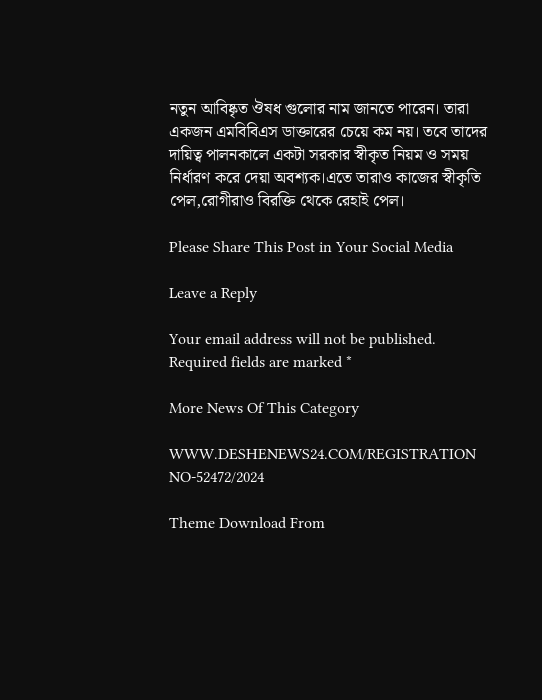নতুন আবিষ্কৃত ঔষধ গুলোর নাম জানতে পারেন। তারা একজন এমবিবিএস ডাক্তারের চেয়ে কম নয়। তবে তাদের দায়িত্ব পালনকালে একটা সরকার স্বীকৃত নিয়ম ও সময় নির্ধারণ করে দেয়া অবশ্যক।এতে তারাও কাজের স্বীকৃতি পেল,রোগীরাও বিরক্তি থেকে রেহাই পেল।

Please Share This Post in Your Social Media

Leave a Reply

Your email address will not be published. Required fields are marked *

More News Of This Category

WWW.DESHENEWS24.COM/REGISTRATION NO-52472/2024

Theme Download From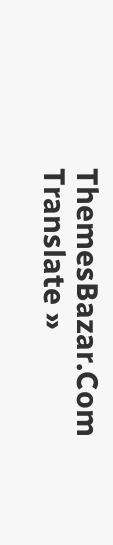ThemesBazar.Com
Translate »